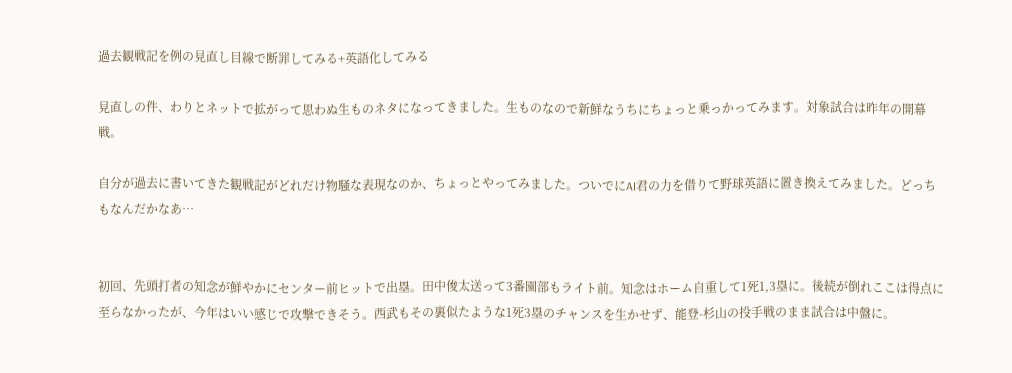過去観戦記を例の見直し目線で断罪してみる+英語化してみる

見直しの件、わりとネットで拡がって思わぬ生ものネタになってきました。生ものなので新鮮なうちにちょっと乗っかってみます。対象試合は昨年の開幕戦。

自分が過去に書いてきた観戦記がどれだけ物騒な表現なのか、ちょっとやってみました。ついでにAI君の力を借りて野球英語に置き換えてみました。どっちもなんだかなあ…


初回、先頭打者の知念が鮮やかにセンター前ヒットで出塁。田中俊太送って3番園部もライト前。知念はホーム自重して1死1,3塁に。後続が倒れここは得点に至らなかったが、今年はいい感じで攻撃できそう。西武もその裏似たような1死3塁のチャンスを生かせず、能登-杉山の投手戦のまま試合は中盤に。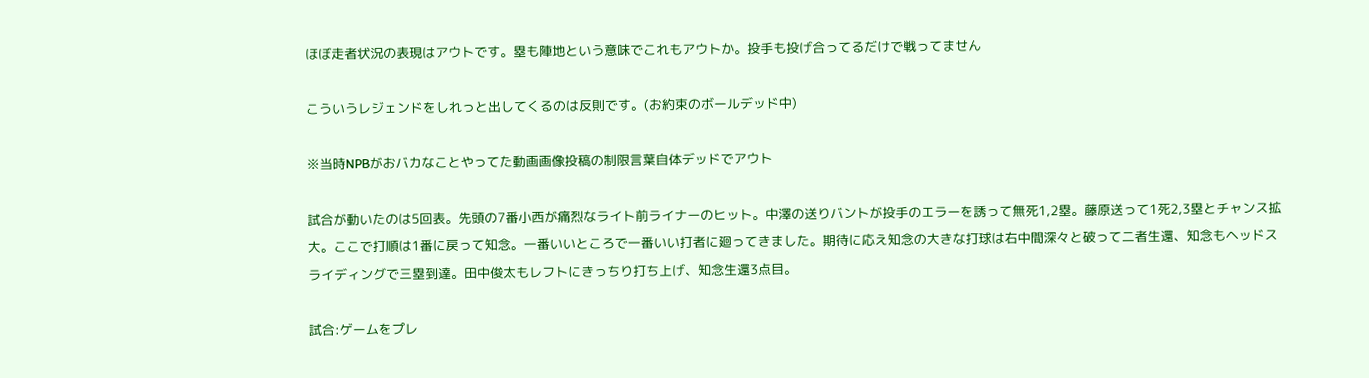ほぼ走者状況の表現はアウトです。塁も陣地という意味でこれもアウトか。投手も投げ合ってるだけで戦ってません

こういうレジェンドをしれっと出してくるのは反則です。(お約束のボールデッド中)

※当時NPBがおバカなことやってた動画画像投稿の制限言葉自体デッドでアウト

試合が動いたのは5回表。先頭の7番小西が痛烈なライト前ライナーのヒット。中澤の送りバントが投手のエラーを誘って無死1,2塁。藤原送って1死2,3塁とチャンス拡大。ここで打順は1番に戻って知念。一番いいところで一番いい打者に廻ってきました。期待に応え知念の大きな打球は右中間深々と破って二者生還、知念もヘッドスライディングで三塁到達。田中俊太もレフトにきっちり打ち上げ、知念生還3点目。

試合:ゲームをプレ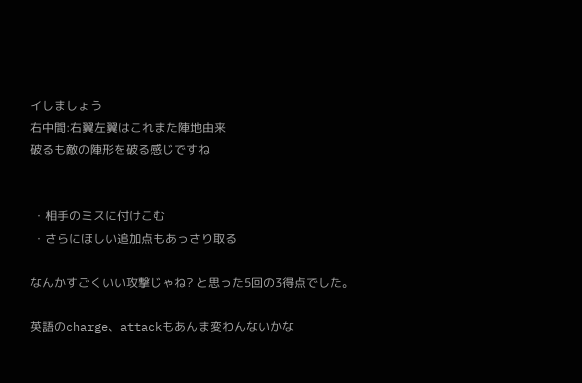イしましょう
右中間:右翼左翼はこれまた陣地由来
破るも敵の陣形を破る感じですね


 ・相手のミスに付けこむ
 ・さらにほしい追加点もあっさり取る

なんかすごくいい攻撃じゃね? と思った5回の3得点でした。

英語のcharge、attackもあんま変わんないかな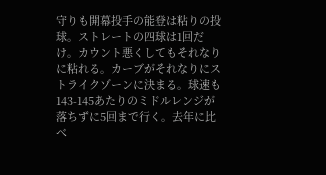守りも開幕投手の能登は粘りの投球。ストレートの四球は1回だけ。カウント悪くしてもそれなりに粘れる。カーブがそれなりにストライクゾーンに決まる。球速も143-145あたりのミドルレンジが落ちずに5回まで行く。去年に比べ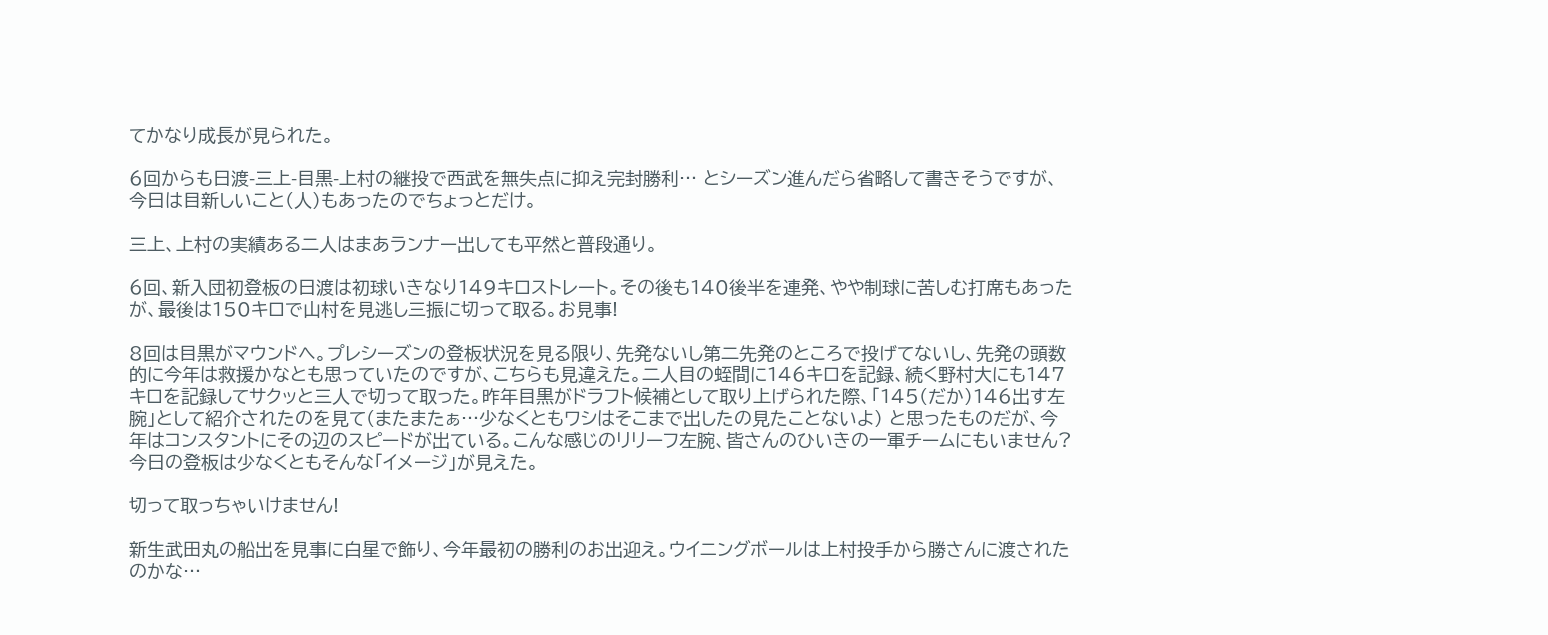てかなり成長が見られた。

6回からも日渡-三上-目黒-上村の継投で西武を無失点に抑え完封勝利… とシーズン進んだら省略して書きそうですが、今日は目新しいこと(人)もあったのでちょっとだけ。

三上、上村の実績ある二人はまあランナー出しても平然と普段通り。

6回、新入団初登板の日渡は初球いきなり149キロストレート。その後も140後半を連発、やや制球に苦しむ打席もあったが、最後は150キロで山村を見逃し三振に切って取る。お見事!

8回は目黒がマウンドへ。プレシーズンの登板状況を見る限り、先発ないし第二先発のところで投げてないし、先発の頭数的に今年は救援かなとも思っていたのですが、こちらも見違えた。二人目の蛭間に146キロを記録、続く野村大にも147キロを記録してサクッと三人で切って取った。昨年目黒がドラフト候補として取り上げられた際、「145(だか)146出す左腕」として紹介されたのを見て(またまたぁ…少なくともワシはそこまで出したの見たことないよ) と思ったものだが、今年はコンスタントにその辺のスピードが出ている。こんな感じのリリーフ左腕、皆さんのひいきの一軍チームにもいません? 今日の登板は少なくともそんな「イメージ」が見えた。

切って取っちゃいけません!

新生武田丸の船出を見事に白星で飾り、今年最初の勝利のお出迎え。ウイニングボールは上村投手から勝さんに渡されたのかな…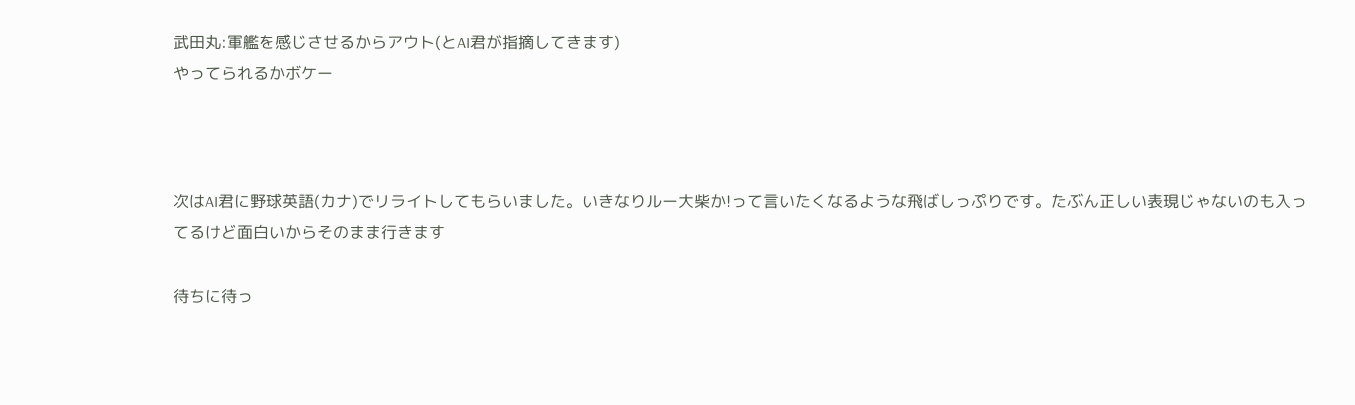武田丸:軍艦を感じさせるからアウト(とAI君が指摘してきます)
やってられるかボケー



次はAI君に野球英語(カナ)でリライトしてもらいました。いきなりルー大柴か!って言いたくなるような飛ばしっぷりです。たぶん正しい表現じゃないのも入ってるけど面白いからそのまま行きます

待ちに待っ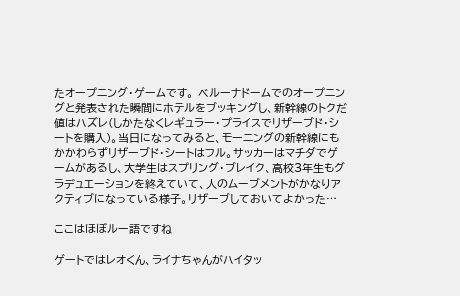たオープニング・ゲームです。 ベルーナドームでのオープニングと発表された瞬間にホテルをブッキングし、新幹線のトクだ値はハズレ(しかたなくレギュラー・プライスでリザーブド・シートを購入)。当日になってみると、モーニングの新幹線にもかかわらずリザーブド・シートはフル。サッカーはマチダでゲームがあるし、大学生はスプリング・ブレイク、高校3年生もグラデュエーションを終えていて、人のムーブメントがかなりアクティブになっている様子。リザーブしておいてよかった…

ここはほぼルー語ですね

ゲートではレオくん、ライナちゃんがハイタッ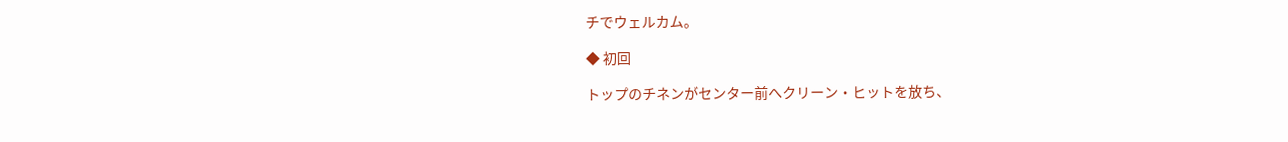チでウェルカム。

◆ 初回

トップのチネンがセンター前へクリーン・ヒットを放ち、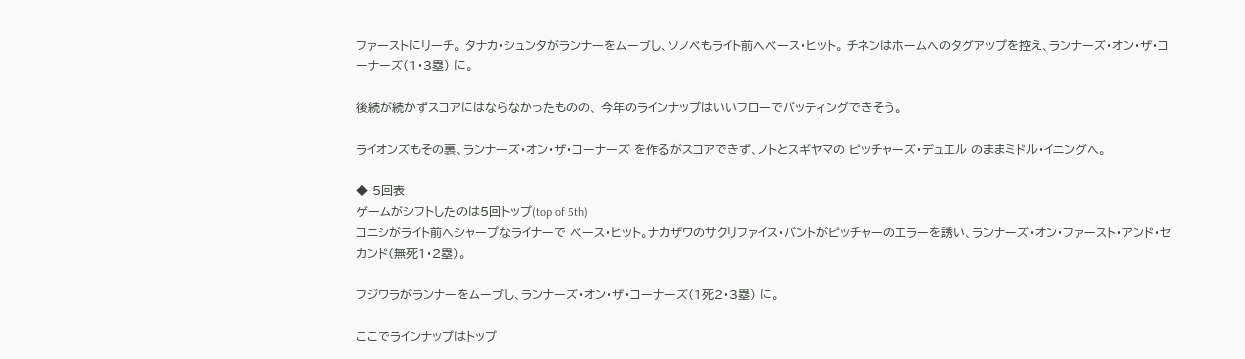ファーストにリーチ。 タナカ・シュンタがランナーをムーブし、ソノベもライト前へベース・ヒット。 チネンはホームへのタグアップを控え、ランナーズ・オン・ザ・コーナーズ(1・3塁) に。

後続が続かずスコアにはならなかったものの、 今年のラインナップはいいフローでバッティングできそう。

ライオンズもその裏、ランナーズ・オン・ザ・コーナーズ を作るがスコアできず、ノトとスギヤマの ピッチャーズ・デュエル のままミドル・イニングへ。

◆ 5回表
ゲームがシフトしたのは5回トップ(top of 5th)
コニシがライト前へシャープなライナーで ベース・ヒット。ナカザワのサクリファイス・バントがピッチャーのエラーを誘い、ランナーズ・オン・ファースト・アンド・セカンド(無死1・2塁)。

フジワラがランナーをムーブし、ランナーズ・オン・ザ・コーナーズ(1死2・3塁) に。

ここでラインナップはトップ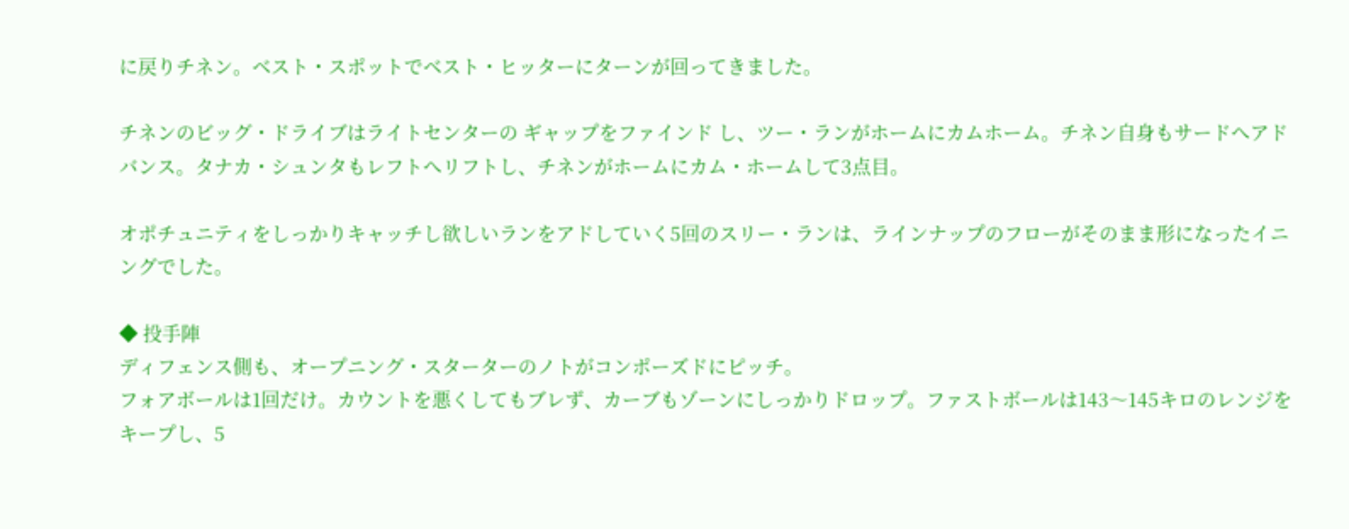に戻りチネン。ベスト・スポットでベスト・ヒッターにターンが回ってきました。

チネンのビッグ・ドライブはライトセンターの ギャップをファインド し、ツー・ランがホームにカムホーム。チネン自身もサードへアドバンス。タナカ・シュンタもレフトへリフトし、チネンがホームにカム・ホームして3点目。

オポチュニティをしっかりキャッチし欲しいランをアドしていく5回のスリー・ランは、ラインナップのフローがそのまま形になったイニングでした。

◆ 投手陣
ディフェンス側も、オープニング・スターターのノトがコンポーズドにピッチ。
フォアボールは1回だけ。カウントを悪くしてもブレず、カーブもゾーンにしっかりドロップ。ファストボールは143〜145キロのレンジをキープし、5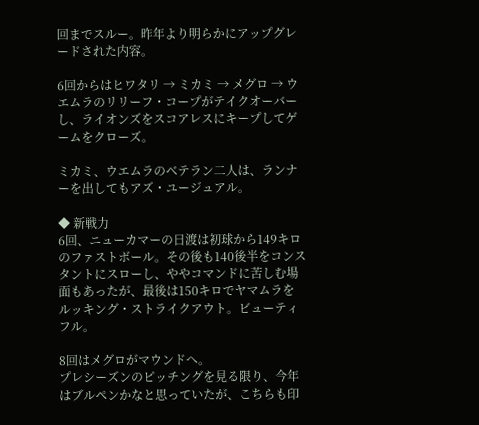回までスルー。昨年より明らかにアップグレードされた内容。

6回からはヒワタリ → ミカミ → メグロ → ウエムラのリリーフ・コープがテイクオーバーし、ライオンズをスコアレスにキープしてゲームをクローズ。

ミカミ、ウエムラのベテラン二人は、ランナーを出してもアズ・ユージュアル。

◆ 新戦力
6回、ニューカマーの日渡は初球から149キロのファストボール。その後も140後半をコンスタントにスローし、ややコマンドに苦しむ場面もあったが、最後は150キロでヤマムラを ルッキング・ストライクアウト。ビューティフル。

8回はメグロがマウンドへ。
プレシーズンのピッチングを見る限り、今年はブルペンかなと思っていたが、こちらも印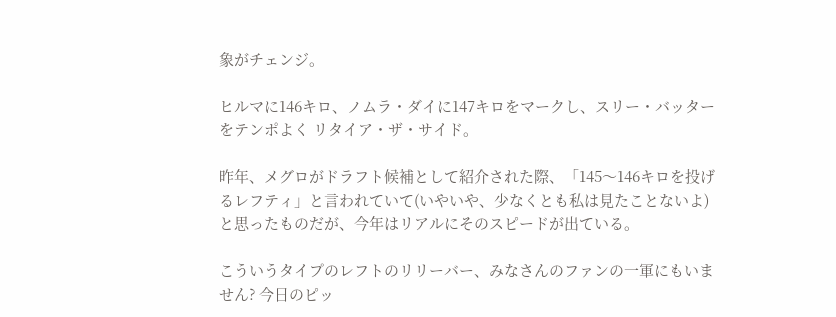象がチェンジ。

ヒルマに146キロ、ノムラ・ダイに147キロをマークし、スリー・バッターをテンポよく リタイア・ザ・サイド。

昨年、メグロがドラフト候補として紹介された際、「145〜146キロを投げるレフティ」と言われていて(いやいや、少なくとも私は見たことないよ)と思ったものだが、今年はリアルにそのスピードが出ている。

こういうタイプのレフトのリリーバー、みなさんのファンの一軍にもいません? 今日のピッ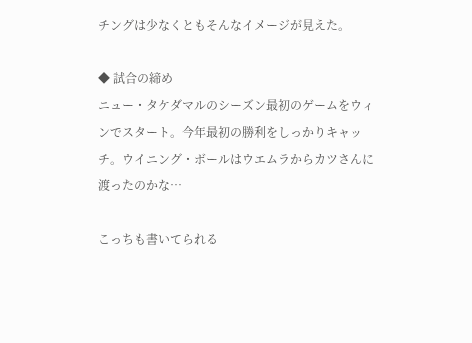チングは少なくともそんなイメージが見えた。

◆ 試合の締め
ニュー・タケダマルのシーズン最初のゲームをウィンでスタート。今年最初の勝利をしっかりキャッチ。ウイニング・ボールはウエムラからカツさんに渡ったのかな…

こっちも書いてられる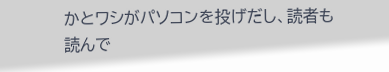かとワシがパソコンを投げだし、読者も読んで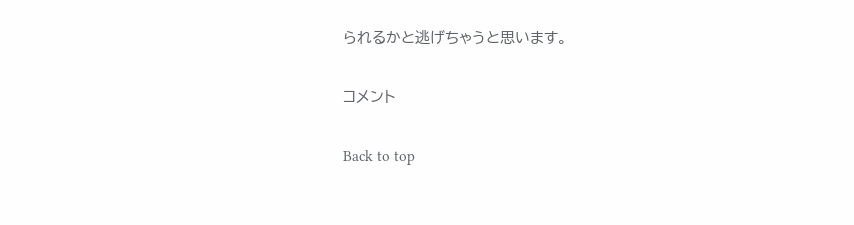られるかと逃げちゃうと思います。

コメント

Back to top